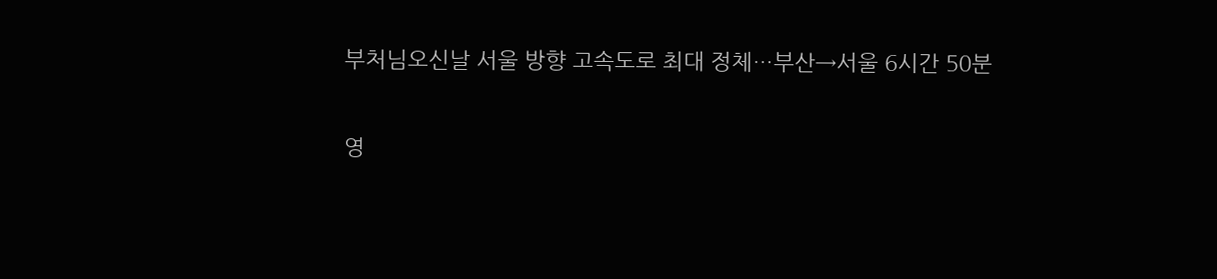부처님오신날 서울 방향 고속도로 최대 정체…부산→서울 6시간 50분

영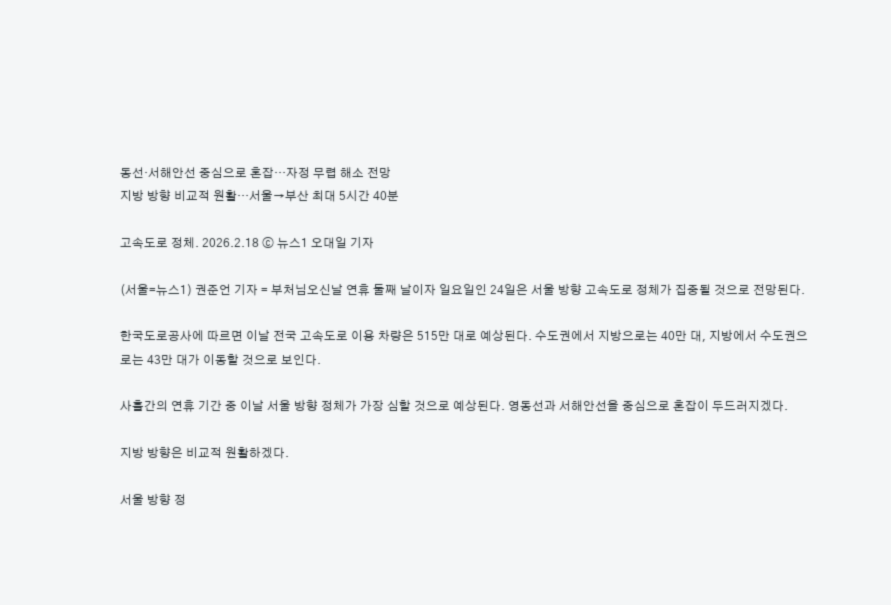동선·서해안선 중심으로 혼잡…자정 무렵 해소 전망
지방 방향 비교적 원활…서울→부산 최대 5시간 40분

고속도로 정체. 2026.2.18 ⓒ 뉴스1 오대일 기자

(서울=뉴스1) 권준언 기자 = 부처님오신날 연휴 둘째 날이자 일요일인 24일은 서울 방향 고속도로 정체가 집중될 것으로 전망된다.

한국도로공사에 따르면 이날 전국 고속도로 이용 차량은 515만 대로 예상된다. 수도권에서 지방으로는 40만 대, 지방에서 수도권으로는 43만 대가 이동할 것으로 보인다.

사흘간의 연휴 기간 중 이날 서울 방향 정체가 가장 심할 것으로 예상된다. 영동선과 서해안선을 중심으로 혼잡이 두드러지겠다.

지방 방향은 비교적 원활하겠다.

서울 방향 정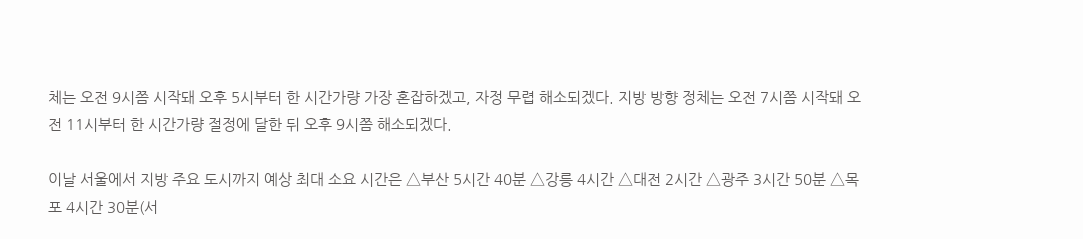체는 오전 9시쯤 시작돼 오후 5시부터 한 시간가량 가장 혼잡하겠고, 자정 무렵 해소되겠다. 지방 방향 정체는 오전 7시쯤 시작돼 오전 11시부터 한 시간가량 절정에 달한 뒤 오후 9시쯤 해소되겠다.

이날 서울에서 지방 주요 도시까지 예상 최대 소요 시간은 △부산 5시간 40분 △강릉 4시간 △대전 2시간 △광주 3시간 50분 △목포 4시간 30분(서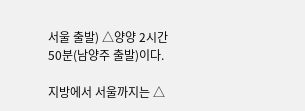서울 출발) △양양 2시간 50분(남양주 출발)이다.

지방에서 서울까지는 △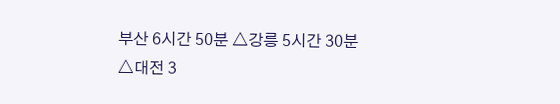부산 6시간 50분 △강릉 5시간 30분 △대전 3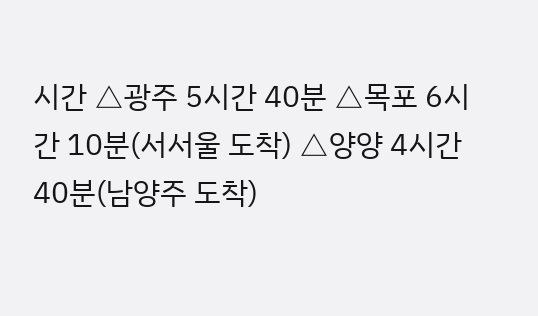시간 △광주 5시간 40분 △목포 6시간 10분(서서울 도착) △양양 4시간 40분(남양주 도착)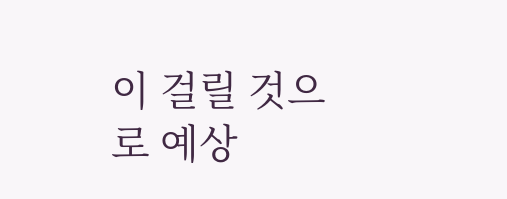이 걸릴 것으로 예상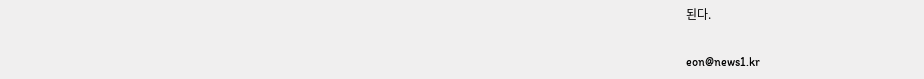된다.

eon@news1.kr